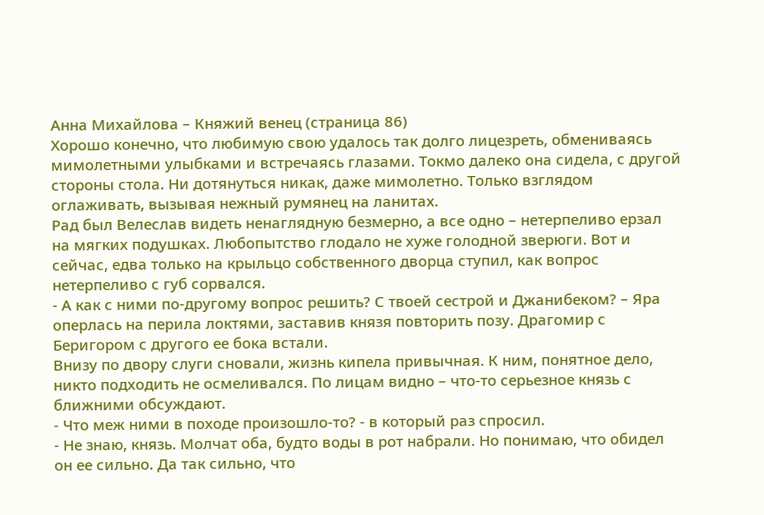Анна Михайлова – Княжий венец (страница 86)
Хорошо конечно, что любимую свою удалось так долго лицезреть, обмениваясь мимолетными улыбками и встречаясь глазами. Токмо далеко она сидела, с другой стороны стола. Ни дотянуться никак, даже мимолетно. Только взглядом оглаживать, вызывая нежный румянец на ланитах.
Рад был Велеслав видеть ненаглядную безмерно, а все одно – нетерпеливо ерзал на мягких подушках. Любопытство глодало не хуже голодной зверюги. Вот и сейчас, едва только на крыльцо собственного дворца ступил, как вопрос нетерпеливо с губ сорвался.
- А как с ними по-другому вопрос решить? С твоей сестрой и Джанибеком? – Яра оперлась на перила локтями, заставив князя повторить позу. Драгомир с Беригором с другого ее бока встали.
Внизу по двору слуги сновали, жизнь кипела привычная. К ним, понятное дело, никто подходить не осмеливался. По лицам видно – что-то серьезное князь с ближними обсуждают.
- Что меж ними в походе произошло-то? - в который раз спросил.
- Не знаю, князь. Молчат оба, будто воды в рот набрали. Но понимаю, что обидел он ее сильно. Да так сильно, что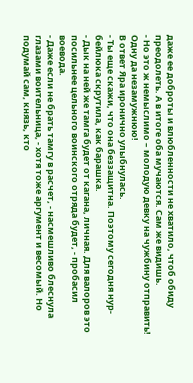даже ее доброты и влюбленности не хватило, чтоб обиду преодолеть. А в итоге оба мучаются. Сам же видишь.
- Но это ж немыслимо – молодую девку на чужбину отправить! Одну да незамужнюю!
В ответ Яра иронично улыбнулась.
- Ты еще скажи, что она беззащитна. Поэтому сегодня нур-бейлюка скрутила, как барашка.
- Дык на ней же тамга будет от кагана, личная. Для валоров это посильнее цельного воинского отряда будет, - пробасил воевода.
- Даже если не брать тамгу в расчет, - насмешливо блеснула глазами воительница, - хотя тоже аргумент и весомый. Но подумай сам, князь, кто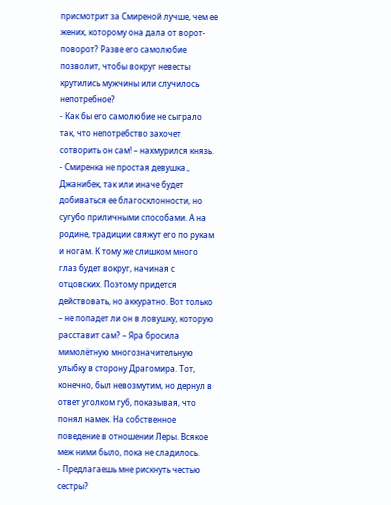присмотрит за Смиреной лучше, чем ее жених, которому она дала от ворот-поворот? Разве его самолюбие позволит, чтобы вокруг невесты крутились мужчины или случилось непотребное?
- Как бы его самолюбие не сыграло так, что непотребство захочет сотворить он сам! – нахмурился князь.
- Смиренка не простая девушка., Джанибек, так или иначе будет добиваться ее благосклонности, но сугубо приличными способами. А на родине, традиции свяжут его по рукам и ногам. К тому же слишком много глаз будет вокруг, начиная с отцовских. Поэтому придется действовать, но аккуратно. Вот только – не попадет ли он в ловушку, которую расставит сам? – Яра бросила мимолётную многозначительную улыбку в сторону Драгомира. Тот, конечно, был невозмутим, но дернул в ответ уголком губ, показывая, что понял намек. На собственное поведение в отношении Леры. Всякое меж ними было, пока не сладилось.
- Предлагаешь мне рискнуть честью сестры?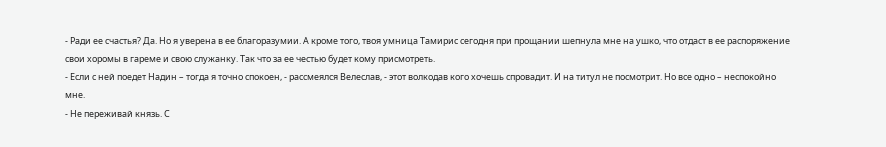- Ради ее счастья? Да. Но я уверена в ее благоразумии. А кроме того, твоя умница Тамирис сегодня при прощании шепнула мне на ушко, что отдаст в ее распоряжение свои хоромы в гареме и свою служанку. Так что за ее честью будет кому присмотреть.
- Если с ней поедет Надин – тогда я точно спокоен, - рассмеялся Велеслав, - этот волкодав кого хочешь спровадит. И на титул не посмотрит. Но все одно – неспокойно мне.
- Не переживай князь. С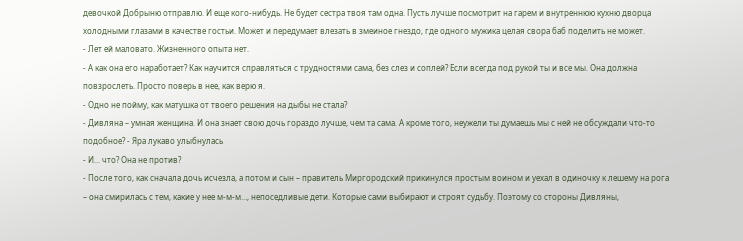девочкой Добрыню отправлю. И еще кого-нибудь. Не будет сестра твоя там одна. Пусть лучше посмотрит на гарем и внутреннюю кухню дворца холодными глазами в качестве гостьи. Может и передумает влезать в змеиное гнездо, где одного мужика целая свора баб поделить не может.
- Лет ей маловато. Жизненного опыта нет.
- А как она его наработает? Как научится справляться с трудностями сама, без слез и соплей? Если всегда под рукой ты и все мы. Она должна повзрослеть. Просто поверь в нее, как верю я.
- Одно не пойму, как матушка от твоего решения на дыбы не стала?
- Дивляна – умная женщина. И она знает свою дочь гораздо лучше, чем та сама. А кроме того, неужели ты думаешь мы с ней не обсуждали что-то подобное? - Яра лукаво улыбнулась
- И... что? Она не против?
- После того, как сначала дочь исчезла, а потом и сын – правитель Миргородский прикинулся простым воином и уехал в одиночку к лешему на рога – она смирилась с тем, какие у нее м-м-м…, непоседливые дети. Которые сами выбирают и строят судьбу. Поэтому со стороны Дивляны,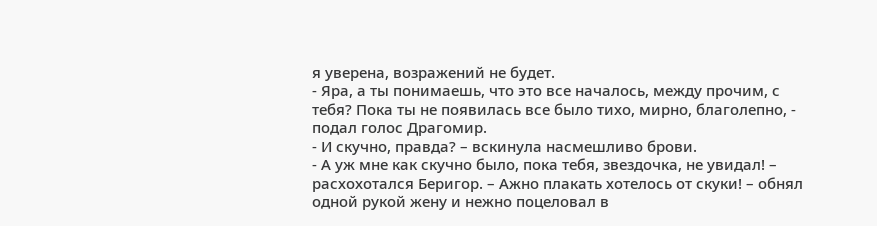я уверена, возражений не будет.
- Яра, а ты понимаешь, что это все началось, между прочим, с тебя? Пока ты не появилась все было тихо, мирно, благолепно, - подал голос Драгомир.
- И скучно, правда? – вскинула насмешливо брови.
- А уж мне как скучно было, пока тебя, звездочка, не увидал! – расхохотался Беригор. – Ажно плакать хотелось от скуки! – обнял одной рукой жену и нежно поцеловал в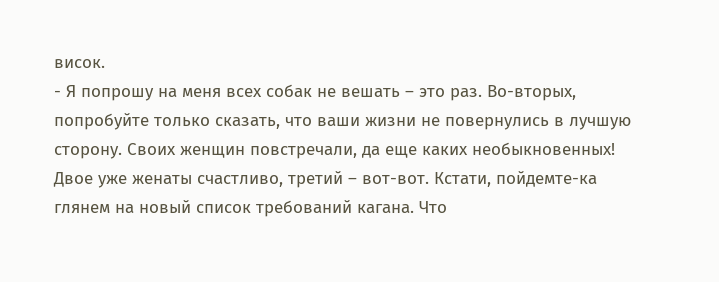висок.
- Я попрошу на меня всех собак не вешать – это раз. Во-вторых, попробуйте только сказать, что ваши жизни не повернулись в лучшую сторону. Своих женщин повстречали, да еще каких необыкновенных! Двое уже женаты счастливо, третий – вот-вот. Кстати, пойдемте-ка глянем на новый список требований кагана. Что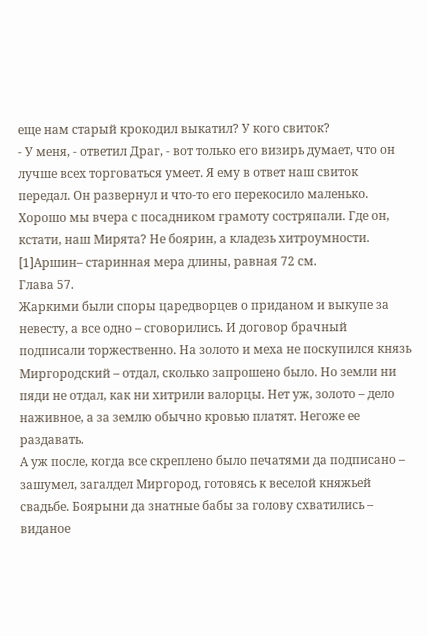еще нам старый крокодил выкатил? У кого свиток?
- У меня, - ответил Драг, - вот только его визирь думает, что он лучше всех торговаться умеет. Я ему в ответ наш свиток передал. Он развернул и что-то его перекосило маленько. Хорошо мы вчера с посадником грамоту состряпали. Где он, кстати, наш Мирята? Не боярин, а кладезь хитроумности.
[1]Аршин– старинная мера длины, равная 72 см.
Глава 57.
Жаркими были споры царедворцев о приданом и выкупе за невесту, а все одно – сговорились. И договор брачный подписали торжественно. На золото и меха не поскупился князь Миргородский – отдал, сколько запрошено было. Но земли ни пяди не отдал, как ни хитрили валорцы. Нет уж, золото – дело наживное, а за землю обычно кровью платят. Негоже ее раздавать.
А уж после, когда все скреплено было печатями да подписано – зашумел, загалдел Миргород, готовясь к веселой княжьей свадьбе. Боярыни да знатные бабы за голову схватились – виданое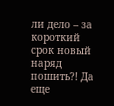ли дело – за короткий срок новый наряд пошить?! Да еще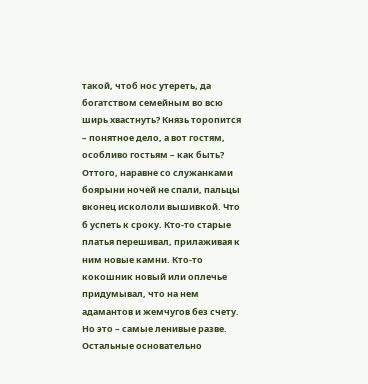такой, чтоб нос утереть, да богатством семейным во всю ширь хвастнуть? Князь торопится – понятное дело, а вот гостям, особливо гостьям – как быть? Оттого, наравне со служанками боярыни ночей не спали, пальцы вконец искололи вышивкой. Что б успеть к сроку. Кто-то старые платья перешивал, прилаживая к ним новые камни. Кто-то кокошник новый или оплечье придумывал, что на нем адамантов и жемчугов без счету. Но это – самые ленивые разве. Остальные основательно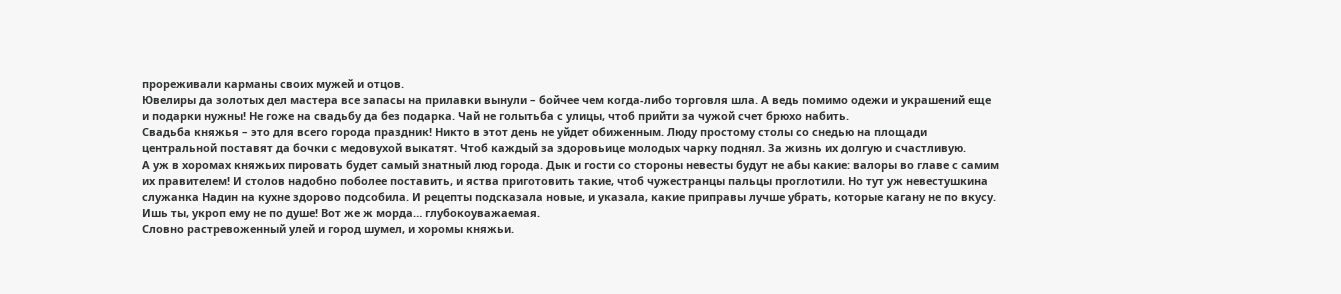прореживали карманы своих мужей и отцов.
Ювелиры да золотых дел мастера все запасы на прилавки вынули – бойчее чем когда-либо торговля шла. А ведь помимо одежи и украшений еще и подарки нужны! Не гоже на свадьбу да без подарка. Чай не голытьба с улицы, чтоб прийти за чужой счет брюхо набить.
Свадьба княжья – это для всего города праздник! Никто в этот день не уйдет обиженным. Люду простому столы со снедью на площади центральной поставят да бочки с медовухой выкатят. Чтоб каждый за здоровьице молодых чарку поднял. За жизнь их долгую и счастливую.
А уж в хоромах княжьих пировать будет самый знатный люд города. Дык и гости со стороны невесты будут не абы какие: валоры во главе с самим их правителем! И столов надобно поболее поставить, и яства приготовить такие, чтоб чужестранцы пальцы проглотили. Но тут уж невестушкина служанка Надин на кухне здорово подсобила. И рецепты подсказала новые, и указала, какие приправы лучше убрать, которые кагану не по вкусу. Ишь ты, укроп ему не по душе! Вот же ж морда… глубокоуважаемая.
Словно растревоженный улей и город шумел, и хоромы княжьи.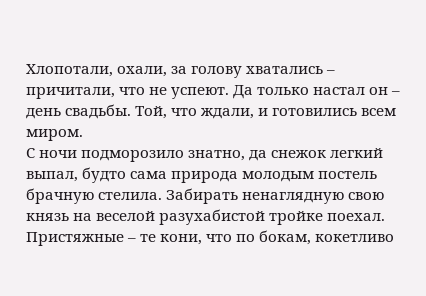Хлопотали, охали, за голову хватались – причитали, что не успеют. Да только настал он – день свадьбы. Той, что ждали, и готовились всем миром.
С ночи подморозило знатно, да снежок легкий выпал, будто сама природа молодым постель брачную стелила. Забирать ненаглядную свою князь на веселой разухабистой тройке поехал. Пристяжные – те кони, что по бокам, кокетливо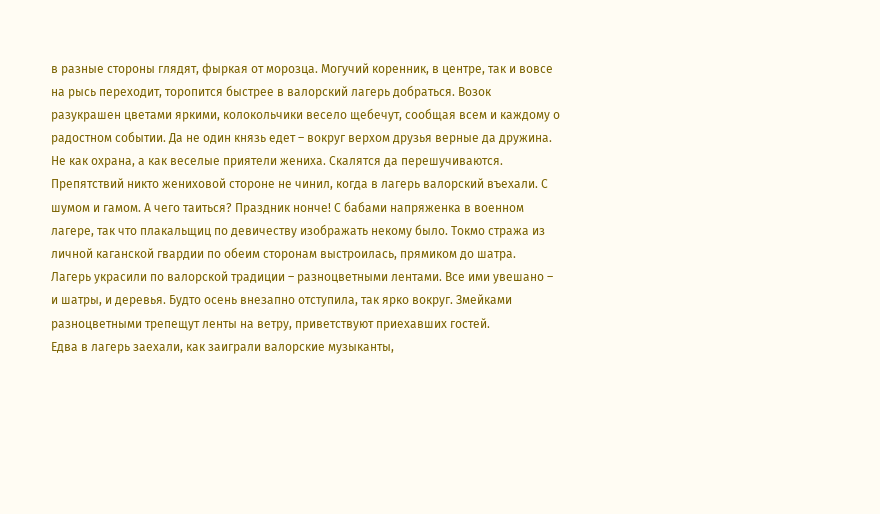в разные стороны глядят, фыркая от морозца. Могучий коренник, в центре, так и вовсе на рысь переходит, торопится быстрее в валорский лагерь добраться. Возок разукрашен цветами яркими, колокольчики весело щебечут, сообщая всем и каждому о радостном событии. Да не один князь едет – вокруг верхом друзья верные да дружина. Не как охрана, а как веселые приятели жениха. Скалятся да перешучиваются.
Препятствий никто жениховой стороне не чинил, когда в лагерь валорский въехали. С шумом и гамом. А чего таиться? Праздник нонче! С бабами напряженка в военном лагере, так что плакальщиц по девичеству изображать некому было. Токмо стража из личной каганской гвардии по обеим сторонам выстроилась, прямиком до шатра.
Лагерь украсили по валорской традиции – разноцветными лентами. Все ими увешано – и шатры, и деревья. Будто осень внезапно отступила, так ярко вокруг. Змейками разноцветными трепещут ленты на ветру, приветствуют приехавших гостей.
Едва в лагерь заехали, как заиграли валорские музыканты,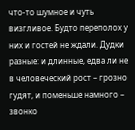что-то шумное и чуть визгливое. Будто переполох у них и гостей не ждали. Дудки разные: и длинные, едва ли не в человеческий рост – грозно гудят, и поменьше намного – звонко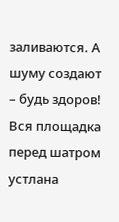заливаются. А шуму создают – будь здоров!
Вся площадка перед шатром устлана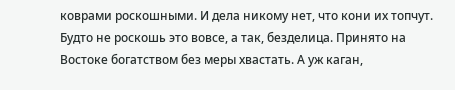коврами роскошными. И дела никому нет, что кони их топчут. Будто не роскошь это вовсе, а так, безделица. Принято на Востоке богатством без меры хвастать. А уж каган,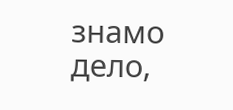знамо дело,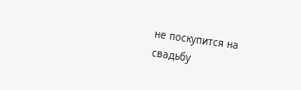не поскупится на свадьбу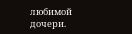любимой дочери.